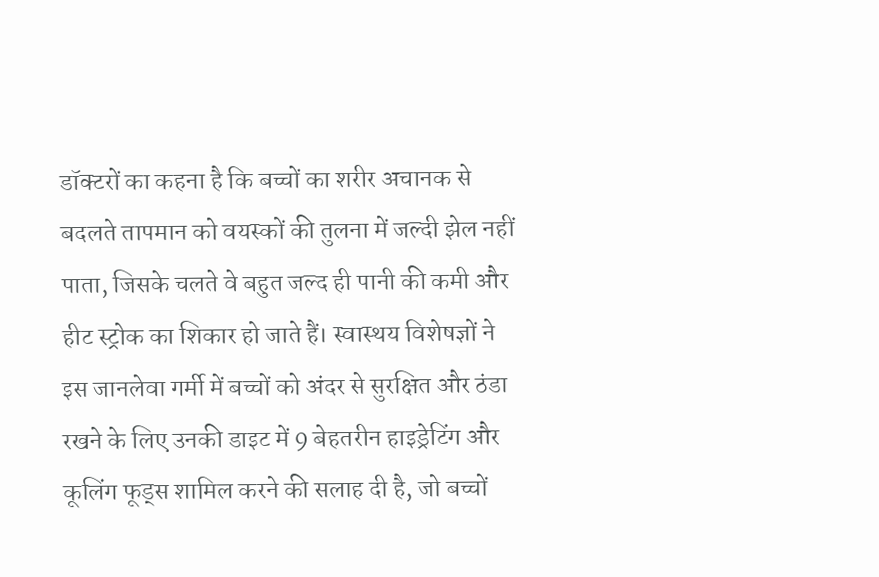डॉक्टरों का कहना है कि बच्चों का शरीर अचानक से बदलते तापमान को वयस्कों की तुलना में जल्दी झेल नहीं पाता, जिसके चलते वे बहुत जल्द ही पानी की कमी और हीट स्ट्रोक का शिकार हो जाते हैं। स्वास्थय विशेषज्ञों ने इस जानलेवा गर्मी में बच्चों को अंदर से सुरक्षित और ठंडा रखने के लिए उनकी डाइट में 9 बेहतरीन हाइड्रेटिंग और कूलिंग फूड्स शामिल करने की सलाह दी है, जो बच्चों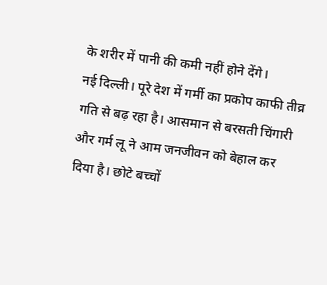के शरीर में पानी की कमी नहीं होने देंगे।
नई दिल्ली। पूरे देश में गर्मी का प्रकोप काफी तीव्र गति से बढ़ रहा है। आसमान से बरसती चिंगारी और गर्म लू ने आम जनजीवन को बेहाल कर दिया है। छोटे बच्चों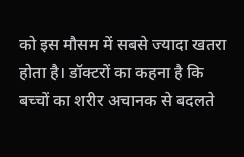को इस मौसम में सबसे ज्यादा खतरा होता है। डॉक्टरों का कहना है कि बच्चों का शरीर अचानक से बदलते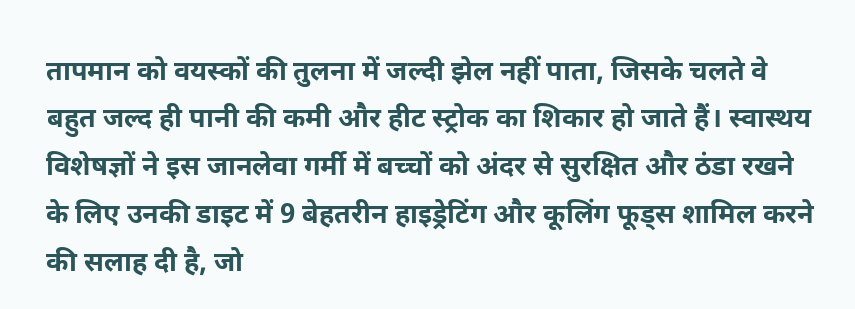तापमान को वयस्कों की तुलना में जल्दी झेल नहीं पाता, जिसके चलते वे बहुत जल्द ही पानी की कमी और हीट स्ट्रोक का शिकार हो जाते हैं। स्वास्थय विशेषज्ञों ने इस जानलेवा गर्मी में बच्चों को अंदर से सुरक्षित और ठंडा रखने के लिए उनकी डाइट में 9 बेहतरीन हाइड्रेटिंग और कूलिंग फूड्स शामिल करने की सलाह दी है, जो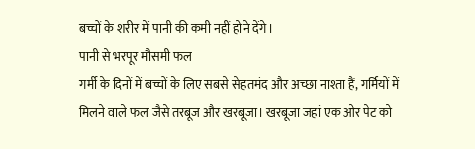बच्चों के शरीर में पानी की कमी नहीं होने देंगे।
पानी से भरपूर मौसमी फल
गर्मी के दिनों में बच्चों के लिए सबसे सेहतमंद और अच्छा नाश्ता हैं, गर्मियों में मिलने वाले फल जैसे तरबूज और खरबूजा। खरबूजा जहां एक ओर पेट को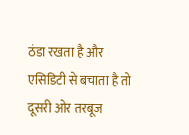ठंडा रखता है और एसिडिटी से बचाता है तो दूसरी ओर तरबूज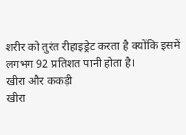शरीर को तुरंत रीहाइड्रेट करता है क्योंकि इसमें लगभग 92 प्रतिशत पानी होता है।
खीरा और ककड़ी
खीरा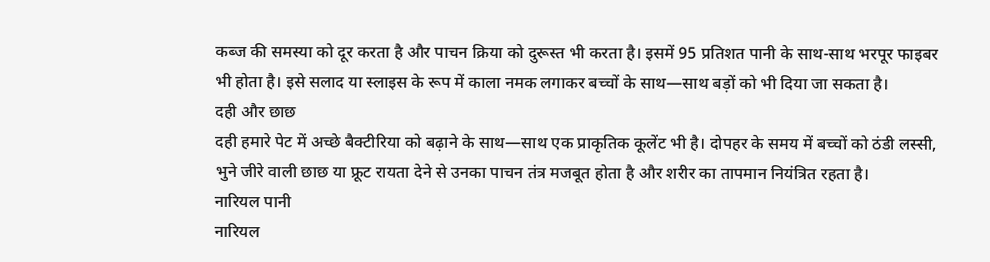कब्ज की समस्या को दूर करता है और पाचन क्रिया को दुरूस्त भी करता है। इसमें 95 प्रतिशत पानी के साथ-साथ भरपूर फाइबर भी होता है। इसे सलाद या स्लाइस के रूप में काला नमक लगाकर बच्चों के साथ—साथ बड़ों को भी दिया जा सकता है।
दही और छाछ
दही हमारे पेट में अच्छे बैक्टीरिया को बढ़ाने के साथ—साथ एक प्राकृतिक कूलेंट भी है। दोपहर के समय में बच्चों को ठंडी लस्सी, भुने जीरे वाली छाछ या फ्रूट रायता देने से उनका पाचन तंत्र मजबूत होता है और शरीर का तापमान नियंत्रित रहता है।
नारियल पानी
नारियल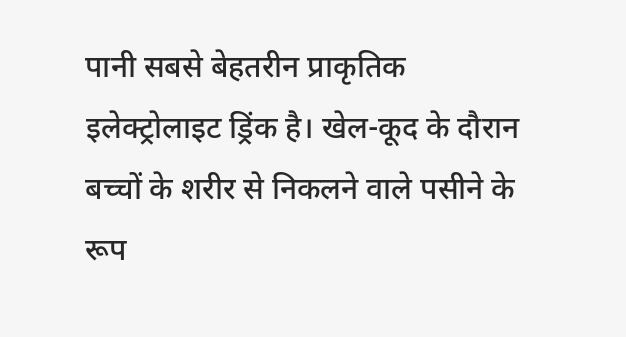पानी सबसे बेहतरीन प्राकृतिक इलेक्ट्रोलाइट ड्रिंक है। खेल-कूद के दौरान बच्चों के शरीर से निकलने वाले पसीने के रूप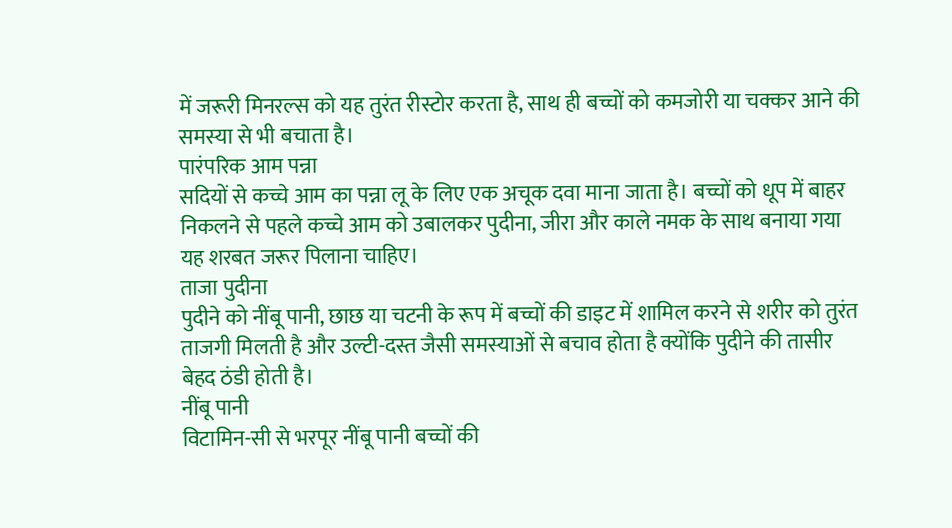में जरूरी मिनरल्स को यह तुरंत रीस्टोर करता है, साथ ही बच्चों को कमजोरी या चक्कर आने की समस्या से भी बचाता है।
पारंपरिक आम पन्ना
सदियों से कच्चे आम का पन्ना लू के लिए एक अचूक दवा माना जाता है। बच्चों को धूप में बाहर निकलने से पहले कच्चे आम को उबालकर पुदीना, जीरा और काले नमक के साथ बनाया गया यह शरबत जरूर पिलाना चाहिए।
ताजा पुदीना
पुदीने को नींबू पानी, छाछ या चटनी के रूप में बच्चों की डाइट में शामिल करने से शरीर को तुरंत ताजगी मिलती है और उल्टी-दस्त जैसी समस्याओं से बचाव होता है क्योंकि पुदीने की तासीर बेहद ठंडी होती है।
नींबू पानी
विटामिन-सी से भरपूर नींबू पानी बच्चों की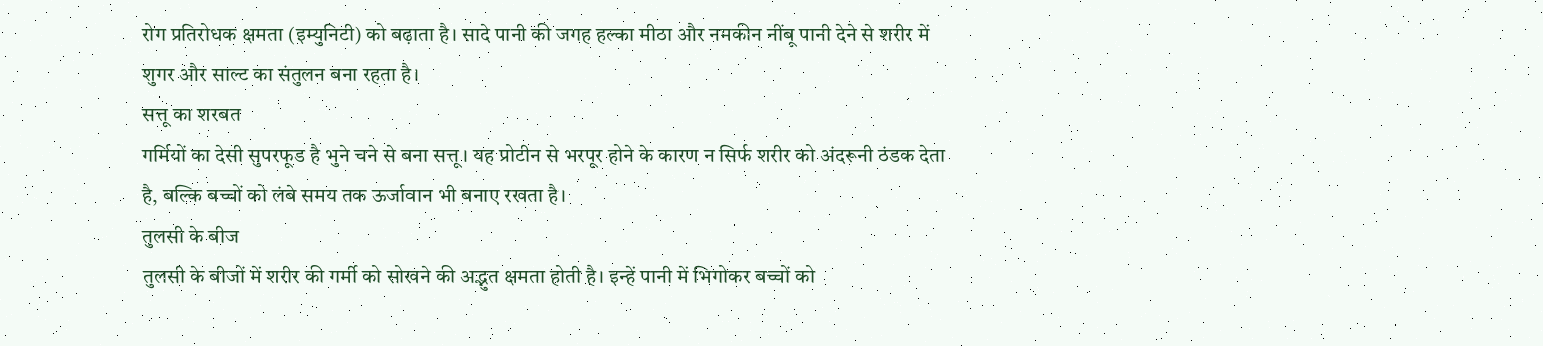रोग प्रतिरोधक क्षमता (इम्युनिटी) को बढ़ाता है। सादे पानी की जगह हल्का मीठा और नमकीन नींबू पानी देने से शरीर में शुगर और साल्ट का संतुलन बना रहता है।
सत्तू का शरबत
गर्मियों का देसी सुपरफूड है भुने चने से बना सत्तू। यह प्रोटीन से भरपूर होने के कारण न सिर्फ शरीर को अंदरूनी ठंडक देता है, बल्कि बच्चों को लंबे समय तक ऊर्जावान भी बनाए रखता है।
तुलसी के बीज
तुलसी के बीजों में शरीर की गर्मी को सोखने की अद्भुत क्षमता होती है। इन्हें पानी में भिगोकर बच्चों को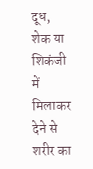दूध, शेक या शिकंजी में मिलाकर देने से शरीर का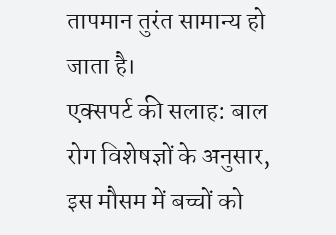तापमान तुरंत सामान्य हो जाता है।
एक्सपर्ट की सलाह: बाल रोग विशेषज्ञों के अनुसार, इस मौसम में बच्चों को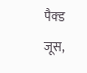पैक्ड जूस,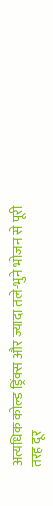अत्यधिक कोल्ड ड्रिंक्स और ज्यादा तले-भुने भोजन से पूरी तरह दूर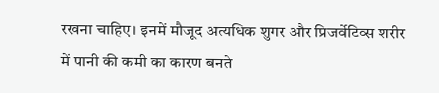रखना चाहिए। इनमें मौजूद अत्यधिक शुगर और प्रिजर्वेटिव्स शरीर में पानी की कमी का कारण बनते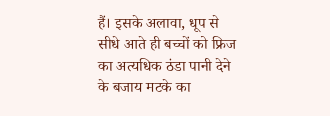हैं। इसके अलावा, धूप से सीधे आते ही बच्चों को फ्रिज का अत्यधिक ठंडा पानी देने के बजाय मटके का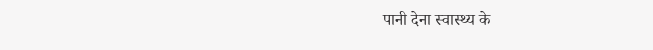पानी देना स्वास्थ्य के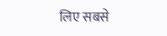लिए सबसे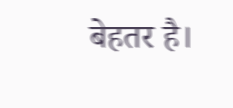बेहतर है।